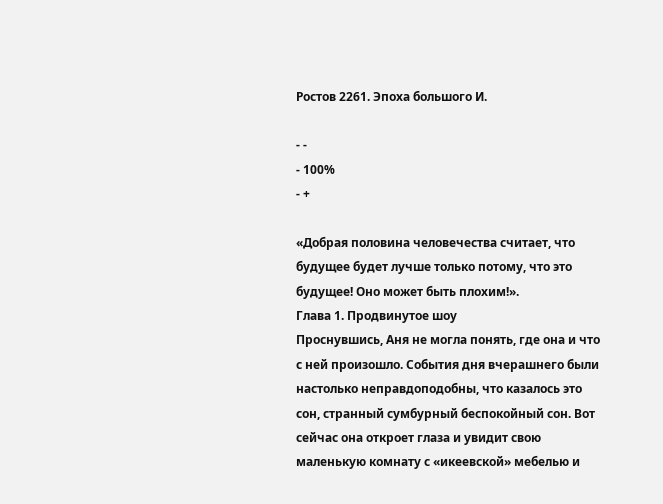Ростов 2261. Эпоха большого И.

- -
- 100%
- +

«Добрая половина человечества считает, что будущее будет лучше только потому, что это будущее! Оно может быть плохим!».
Глава 1. Продвинутое шоу
Проснувшись, Аня не могла понять, где она и что с ней произошло. События дня вчерашнего были настолько неправдоподобны, что казалось это сон, странный сумбурный беспокойный сон. Вот сейчас она откроет глаза и увидит свою маленькую комнату с «икеевской» мебелью и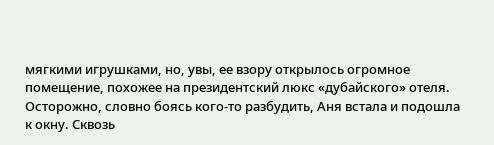мягкими игрушками, но, увы, ее взору открылось огромное помещение, похожее на президентский люкс «дубайского» отеля.
Осторожно, словно боясь кого-то разбудить, Аня встала и подошла к окну. Сквозь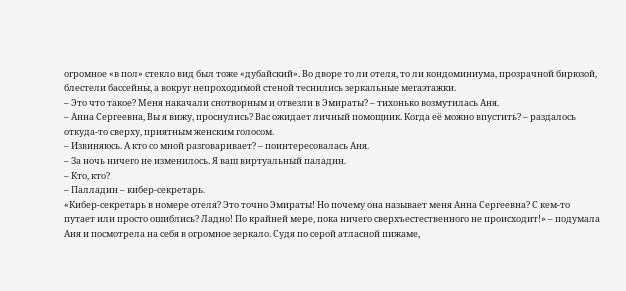огромное «в пол» стекло вид был тоже «дубайский». Во дворе то ли отеля, то ли кондоминиума, прозрачной бирюзой, блестели бассейны, а вокруг непроходимой стеной теснились зеркальные мегаэтажки.
– Это что такое? Меня накачали снотворным и отвезли в Эмираты? – тихонько возмутилась Аня.
– Анна Сергеевна, Вы я вижу, проснулись? Вас ожидает личный помощник. Когда её можно впустить? – раздалось откуда-то сверху, приятным женским голосом.
– Извиняюсь. А кто со мной разговаривает? – поинтересовалась Аня.
– За ночь ничего не изменилось. Я ваш виртуальный паладин.
– Кто, кто?
– Палладин – кибер-секретарь.
«Кибер-секретарь в номере отеля? Это точно Эмираты! Но почему она называет меня Анна Сергеевна? С кем-то путает или просто ошиблись? Ладно! По крайней мере, пока ничего сверхъестественного не происходит!» – подумала Аня и посмотрела на себя в огромное зеркало. Судя по серой атласной пижаме,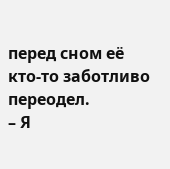перед сном её кто-то заботливо переодел.
– Я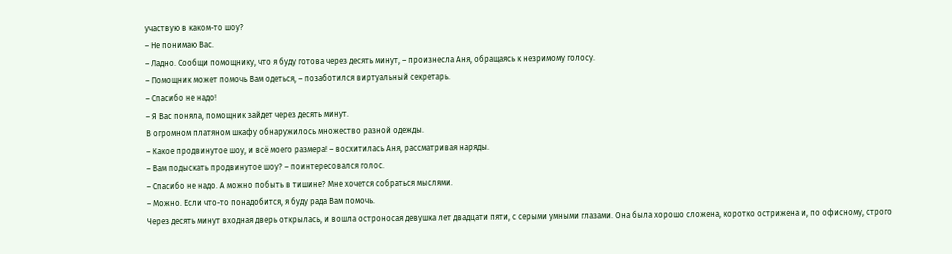участвую в каком-то шоу?
– Не понимаю Вас.
– Ладно. Сообщи помощнику, что я буду готова через десять минут, – произнесла Аня, обращаясь к незримому голосу.
– Помощник может помочь Вам одеться, – позаботился виртуальный секретарь.
– Спасибо не надо!
– Я Вас поняла, помощник зайдет через десять минут.
В огромном платяном шкафу обнаружилось множество разной одежды.
– Какое продвинутое шоу, и всё моего размера! – восхитилась Аня, рассматривая наряды.
– Вам подыскать продвинутое шоу? – поинтересовался голос.
– Спасибо не надо. А можно побыть в тишине? Мне хочется собраться мыслями.
– Можно. Если что-то понадобится, я буду рада Вам помочь.
Через десять минут входная дверь открылась, и вошла остроносая девушка лет двадцати пяти, с серыми умными глазами. Она была хорошо сложена, коротко острижена и, по офисному, строго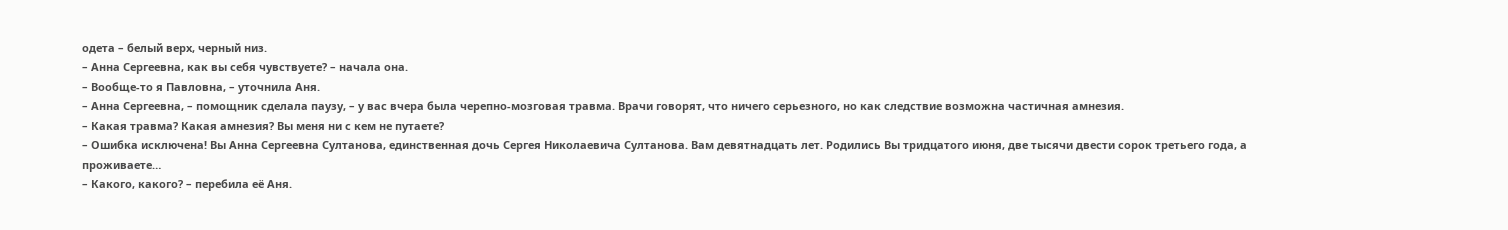одета – белый верх, черный низ.
– Анна Сергеевна, как вы себя чувствуете? – начала она.
– Вообще-то я Павловна, – уточнила Аня.
– Анна Сергеевна, – помощник сделала паузу, – у вас вчера была черепно-мозговая травма. Врачи говорят, что ничего серьезного, но как следствие возможна частичная амнезия.
– Какая травма? Какая амнезия? Вы меня ни с кем не путаете?
– Ошибка исключена! Вы Анна Сергеевна Султанова, единственная дочь Сергея Николаевича Султанова. Вам девятнадцать лет. Родились Вы тридцатого июня, две тысячи двести сорок третьего года, а проживаете…
– Какого, какого? – перебила её Аня.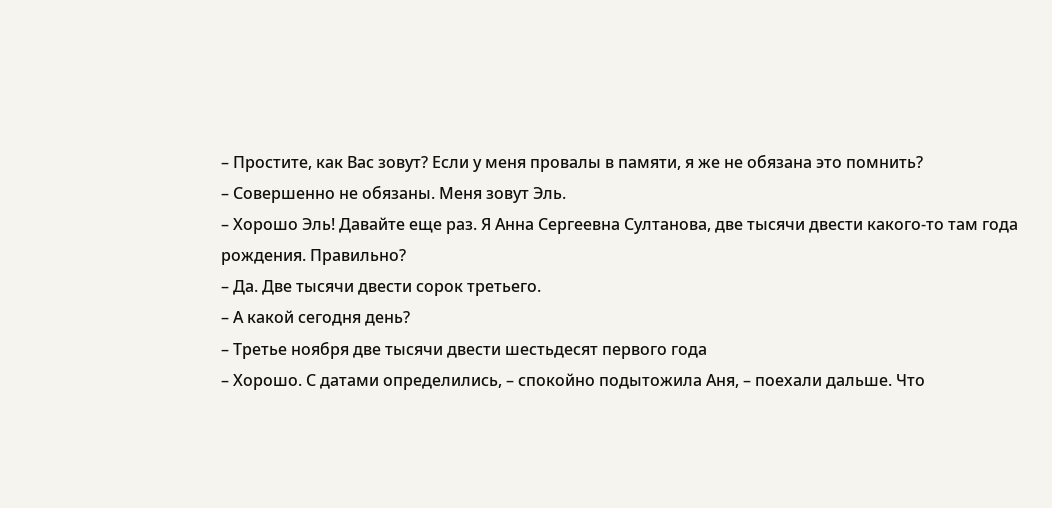– Простите, как Вас зовут? Если у меня провалы в памяти, я же не обязана это помнить?
– Совершенно не обязаны. Меня зовут Эль.
– Хорошо Эль! Давайте еще раз. Я Анна Сергеевна Султанова, две тысячи двести какого-то там года рождения. Правильно?
– Да. Две тысячи двести сорок третьего.
– А какой сегодня день?
– Третье ноября две тысячи двести шестьдесят первого года
– Хорошо. С датами определились, – спокойно подытожила Аня, – поехали дальше. Что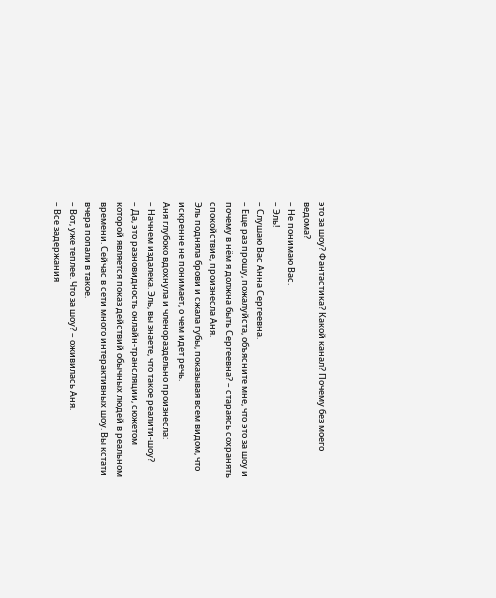это за шоу? Фантастика? Какой канал? Почему без моего ведома?
– Не понимаю Вас.
– Эль!
– Слушаю Вас Анна Сергеевна.
– Еще раз прошу, пожалуйста, объясните мне, что это за шоу и почему в нём я должна быть Сергеевна? – стараясь сохранять спокойствие, произнесла Аня.
Эль подняла брови и сжала губы, показывая всем видом, что искренне не понимает, о чем идет речь.
Аня глубоко вдохнула и членораздельно произнесла:
– Начнем издалека. Эль, вы знаете, что такое реалити-шоу?
– Да, это разновидность онлайн-трансляции, сюжетом которой является показ действий обычных людей в реальном времени. Сейчас в сети много интерактивных шоу. Вы кстати вчера попали в такое.
– Вот, уже теплее. Что за шоу? – оживилась Аня.
– Все задержания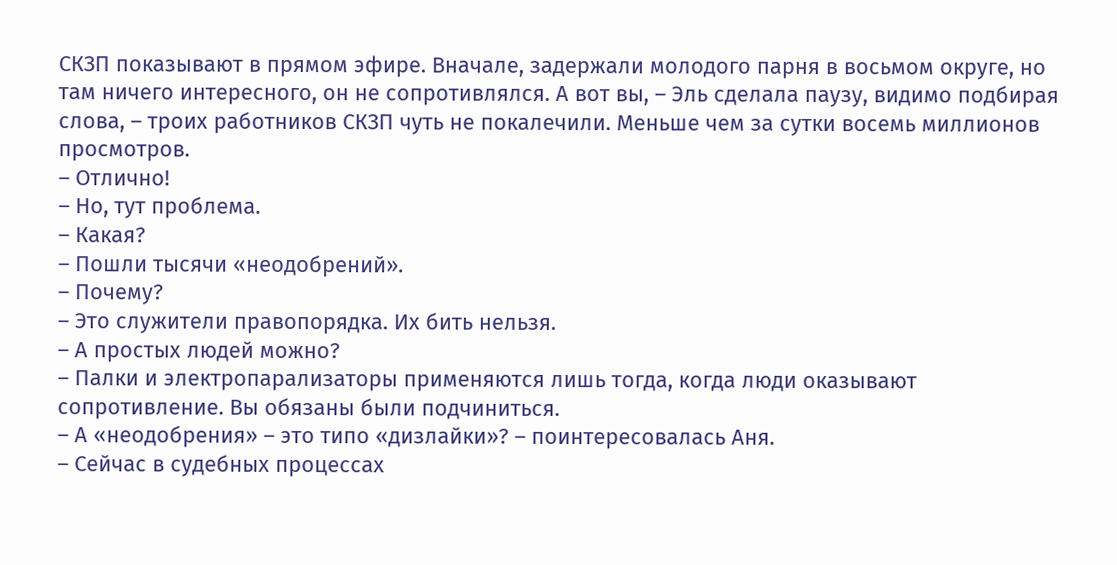СКЗП показывают в прямом эфире. Вначале, задержали молодого парня в восьмом округе, но там ничего интересного, он не сопротивлялся. А вот вы, – Эль сделала паузу, видимо подбирая слова, – троих работников СКЗП чуть не покалечили. Меньше чем за сутки восемь миллионов просмотров.
– Отлично!
– Но, тут проблема.
– Какая?
– Пошли тысячи «неодобрений».
– Почему?
– Это служители правопорядка. Их бить нельзя.
– А простых людей можно?
– Палки и электропарализаторы применяются лишь тогда, когда люди оказывают сопротивление. Вы обязаны были подчиниться.
– А «неодобрения» – это типо «дизлайки»? – поинтересовалась Аня.
– Сейчас в судебных процессах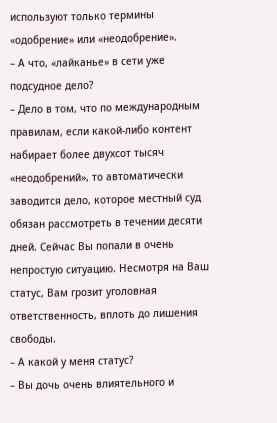используют только термины «одобрение» или «неодобрение».
– А что, «лайканье» в сети уже подсудное дело?
– Дело в том, что по международным правилам, если какой-либо контент набирает более двухсот тысяч «неодобрений», то автоматически заводится дело, которое местный суд обязан рассмотреть в течении десяти дней. Сейчас Вы попали в очень непростую ситуацию. Несмотря на Ваш статус, Вам грозит уголовная ответственность, вплоть до лишения свободы.
– А какой у меня статус?
– Вы дочь очень влиятельного и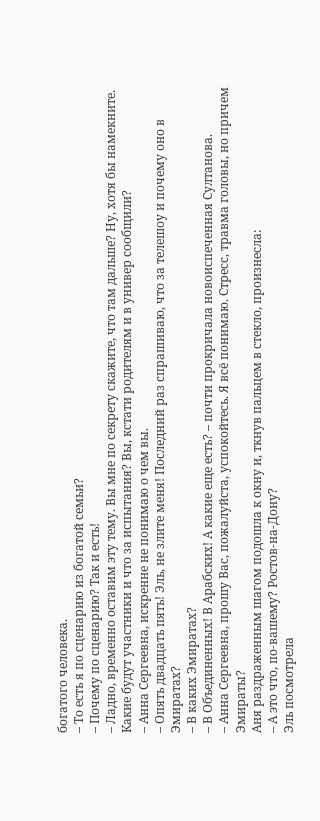богатого человека.
– То есть я по сценарию из богатой семьи?
– Почему по сценарию? Так и есть!
– Ладно, временно оставим эту тему. Вы мне по секрету скажите, что там дальше? Ну, хотя бы намекните. Какие будут участники и что за испытания? Вы, кстати родителям и в универ сообщили?
– Анна Сергеевна, искренне не понимаю о чем вы.
– Опять двадцать пять! Эль, не злите меня! Последний раз спрашиваю, что за телешоу и почему оно в Эмиратах?
– В каких Эмиратах?
– В Объединенных! В Арабских! А какие еще есть? – почти прокричала новоиспеченная Султанова.
– Анна Сергеевна, прошу Вас, пожалуйста, успокойтесь. Я всё понимаю. Стресс, травма головы, но причем Эмираты?
Аня раздраженным шагом подошла к окну и, ткнув пальцем в стекло, произнесла:
– А это что, по-вашему? Ростов-на-Дону?
Эль посмотрела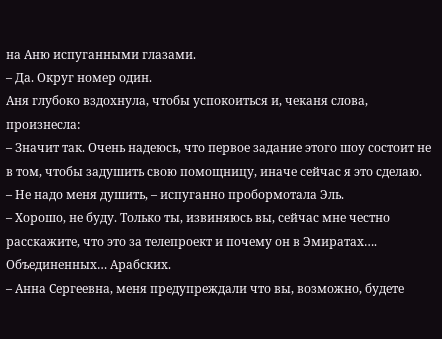на Аню испуганными глазами.
– Да. Округ номер один.
Аня глубоко вздохнула, чтобы успокоиться и, чеканя слова, произнесла:
– Значит так. Очень надеюсь, что первое задание этого шоу состоит не в том, чтобы задушить свою помощницу, иначе сейчас я это сделаю.
– Не надо меня душить, – испуганно пробормотала Эль.
– Хорошо, не буду. Только ты, извиняюсь вы, сейчас мне честно расскажите, что это за телепроект и почему он в Эмиратах…. Объединенных… Арабских.
– Анна Сергеевна, меня предупреждали что вы, возможно, будете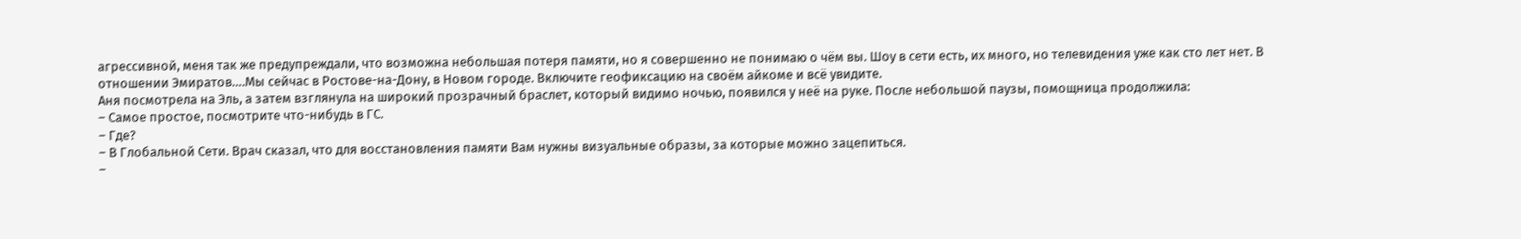агрессивной, меня так же предупреждали, что возможна небольшая потеря памяти, но я совершенно не понимаю о чём вы. Шоу в сети есть, их много, но телевидения уже как сто лет нет. В отношении Эмиратов….Мы сейчас в Ростове-на-Дону, в Новом городе. Включите геофиксацию на своём айкоме и всё увидите.
Аня посмотрела на Эль, а затем взглянула на широкий прозрачный браслет, который видимо ночью, появился у неё на руке. После небольшой паузы, помощница продолжила:
– Самое простое, посмотрите что-нибудь в ГС.
– Где?
– В Глобальной Сети. Врач сказал, что для восстановления памяти Вам нужны визуальные образы, за которые можно зацепиться.
–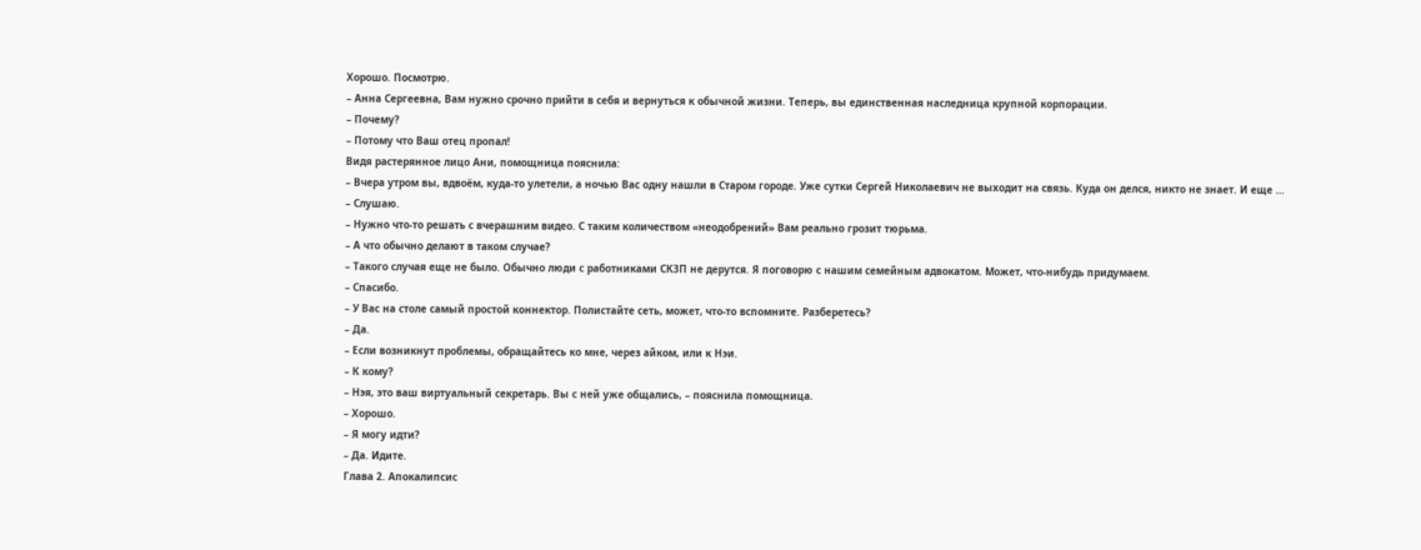Хорошо. Посмотрю.
– Анна Сергеевна, Вам нужно срочно прийти в себя и вернуться к обычной жизни. Теперь, вы единственная наследница крупной корпорации.
– Почему?
– Потому что Ваш отец пропал!
Видя растерянное лицо Ани, помощница пояснила:
– Вчера утром вы, вдвоём, куда-то улетели, а ночью Вас одну нашли в Старом городе. Уже сутки Сергей Николаевич не выходит на связь. Куда он делся, никто не знает. И еще …
– Слушаю.
– Нужно что-то решать с вчерашним видео. С таким количеством «неодобрений» Вам реально грозит тюрьма.
– А что обычно делают в таком случае?
– Такого случая еще не было. Обычно люди с работниками СКЗП не дерутся. Я поговорю с нашим семейным адвокатом. Может, что-нибудь придумаем.
– Спасибо.
– У Вас на столе самый простой коннектор. Полистайте сеть, может, что-то вспомните. Разберетесь?
– Да.
– Если возникнут проблемы, обращайтесь ко мне, через айком, или к Нэи.
– К кому?
– Нэя, это ваш виртуальный секретарь. Вы с ней уже общались, – пояснила помощница.
– Хорошо.
– Я могу идти?
– Да. Идите.
Глава 2. Апокалипсис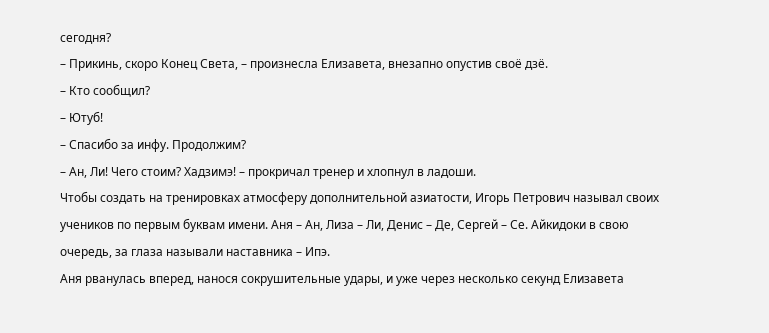сегодня?
– Прикинь, скоро Конец Света, – произнесла Елизавета, внезапно опустив своё дзё.
– Кто сообщил?
– Ютуб!
– Спасибо за инфу. Продолжим?
– Ан, Ли! Чего стоим? Хадзимэ! – прокричал тренер и хлопнул в ладоши.
Чтобы создать на тренировках атмосферу дополнительной азиатости, Игорь Петрович называл своих учеников по первым буквам имени. Аня – Ан, Лиза – Ли, Денис – Де, Сергей – Се. Айкидоки в свою очередь, за глаза называли наставника – Ипэ.
Аня рванулась вперед, нанося сокрушительные удары, и уже через несколько секунд Елизавета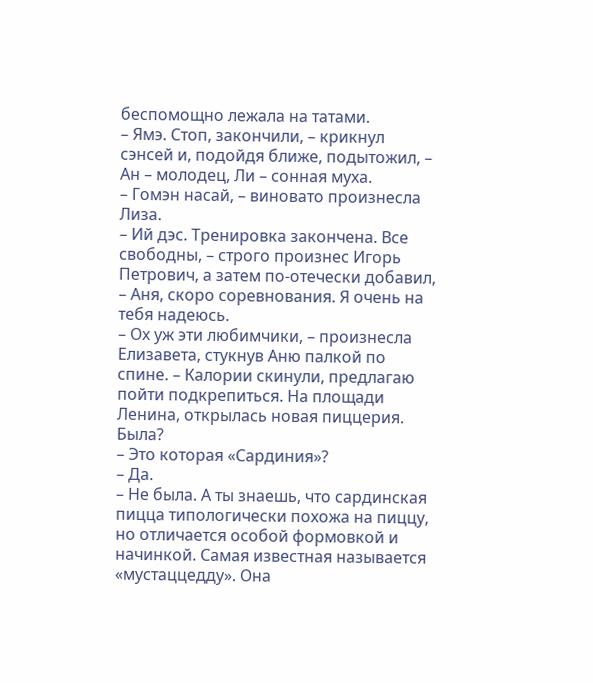беспомощно лежала на татами.
– Ямэ. Стоп, закончили, – крикнул сэнсей и, подойдя ближе, подытожил, – Ан – молодец, Ли – сонная муха.
– Гомэн насай, – виновато произнесла Лиза.
– Ий дэс. Тренировка закончена. Все свободны, – строго произнес Игорь Петрович, а затем по-отечески добавил, – Аня, скоро соревнования. Я очень на тебя надеюсь.
– Ох уж эти любимчики, – произнесла Елизавета, стукнув Аню палкой по спине. – Калории скинули, предлагаю пойти подкрепиться. На площади Ленина, открылась новая пиццерия. Была?
– Это которая «Сардиния»?
– Да.
– Не была. А ты знаешь, что сардинская пицца типологически похожа на пиццу, но отличается особой формовкой и начинкой. Самая известная называется «мустаццедду». Она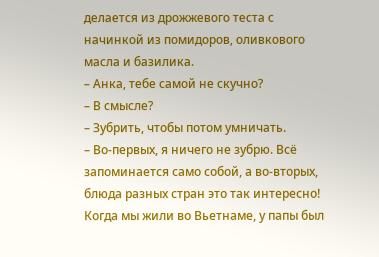делается из дрожжевого теста с начинкой из помидоров, оливкового масла и базилика.
– Анка, тебе самой не скучно?
– В смысле?
– Зубрить, чтобы потом умничать.
– Во-первых, я ничего не зубрю. Всё запоминается само собой, а во-вторых, блюда разных стран это так интересно! Когда мы жили во Вьетнаме, у папы был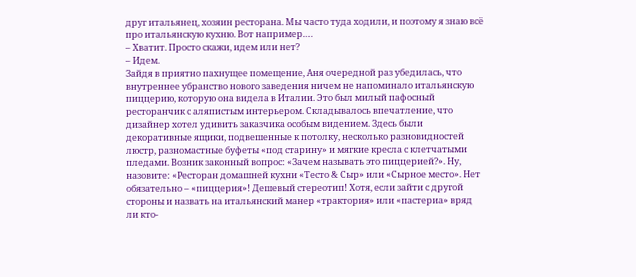друг итальянец, хозяин ресторана. Мы часто туда ходили, и поэтому я знаю всё про итальянскую кухню. Вот например….
– Хватит. Просто скажи, идем или нет?
– Идем.
Зайдя в приятно пахнущее помещение, Аня очередной раз убедилась, что внутреннее убранство нового заведения ничем не напоминало итальянскую пиццерию, которую она видела в Италии. Это был милый пафосный ресторанчик с аляпистым интерьером. Складывалось впечатление, что дизайнер хотел удивить заказчика особым видением. Здесь были декоративные ящики, подвешенные к потолку, несколько разновидностей люстр, разномастные буфеты «под старину» и мягкие кресла с клетчатыми пледами. Возник законный вопрос: «Зачем называть это пиццерией?». Ну, назовите: «Ресторан домашней кухни «Тесто & Сыр» или «Сырное место». Нет обязательно – «пиццерия»! Дешевый стереотип! Хотя, если зайти с другой стороны и назвать на итальянский манер «трактория» или «пастериа» вряд ли кто-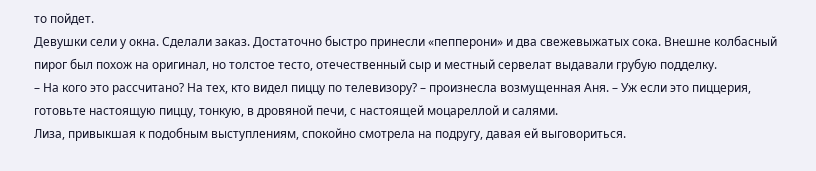то пойдет.
Девушки сели у окна. Сделали заказ. Достаточно быстро принесли «пепперони» и два свежевыжатых сока. Внешне колбасный пирог был похож на оригинал, но толстое тесто, отечественный сыр и местный сервелат выдавали грубую подделку.
– На кого это рассчитано? На тех, кто видел пиццу по телевизору? – произнесла возмущенная Аня. – Уж если это пиццерия, готовьте настоящую пиццу, тонкую, в дровяной печи, с настоящей моцареллой и салями.
Лиза, привыкшая к подобным выступлениям, спокойно смотрела на подругу, давая ей выговориться.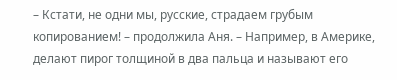– Кстати, не одни мы, русские, страдаем грубым копированием! – продолжила Аня. – Например, в Америке, делают пирог толщиной в два пальца и называют его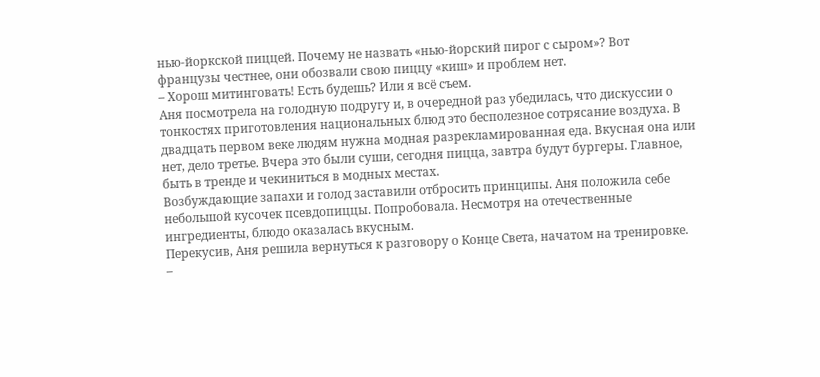нью-йоркской пиццей. Почему не назвать «нью-йорский пирог с сыром»? Вот французы честнее, они обозвали свою пиццу «киш» и проблем нет.
– Хорош митинговать! Есть будешь? Или я всё съем.
Аня посмотрела на голодную подругу и, в очередной раз убедилась, что дискуссии о тонкостях приготовления национальных блюд это бесполезное сотрясание воздуха. В двадцать первом веке людям нужна модная разрекламированная еда. Вкусная она или нет, дело третье. Вчера это были суши, сегодня пицца, завтра будут бургеры. Главное, быть в тренде и чекиниться в модных местах.
Возбуждающие запахи и голод заставили отбросить принципы. Аня положила себе небольшой кусочек псевдопиццы. Попробовала. Несмотря на отечественные ингредиенты, блюдо оказалась вкусным.
Перекусив, Аня решила вернуться к разговору о Конце Света, начатом на тренировке.
–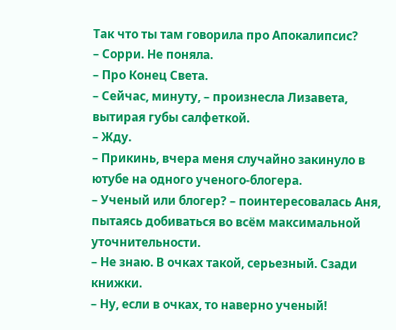Так что ты там говорила про Апокалипсис?
– Сорри. Не поняла.
– Про Конец Света.
– Сейчас, минуту, – произнесла Лизавета, вытирая губы салфеткой.
– Жду.
– Прикинь, вчера меня случайно закинуло в ютубе на одного ученого-блогера.
– Ученый или блогер? – поинтересовалась Аня, пытаясь добиваться во всём максимальной уточнительности.
– Не знаю. В очках такой, серьезный. Сзади книжки.
– Ну, если в очках, то наверно ученый!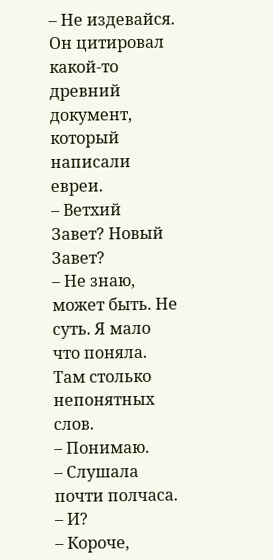– Не издевайся. Он цитировал какой-то древний документ, который написали евреи.
– Ветхий Завет? Новый Завет?
– Не знаю, может быть. Не суть. Я мало что поняла. Там столько непонятных слов.
– Понимаю.
– Слушала почти полчаса.
– И?
– Короче,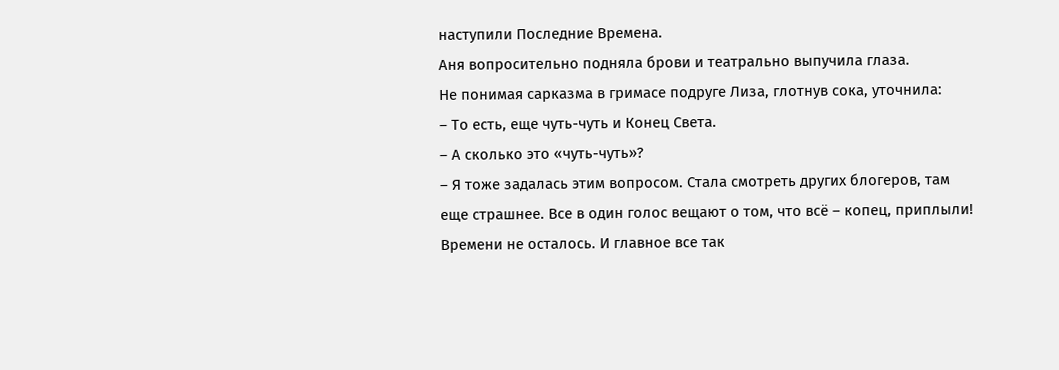наступили Последние Времена.
Аня вопросительно подняла брови и театрально выпучила глаза.
Не понимая сарказма в гримасе подруге Лиза, глотнув сока, уточнила:
– То есть, еще чуть-чуть и Конец Света.
– А сколько это «чуть-чуть»?
– Я тоже задалась этим вопросом. Стала смотреть других блогеров, там еще страшнее. Все в один голос вещают о том, что всё – копец, приплыли! Времени не осталось. И главное все так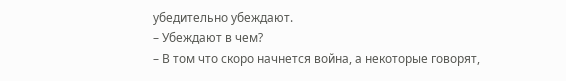убедительно убеждают.
– Убеждают в чем?
– В том что скоро начнется война, а некоторые говорят,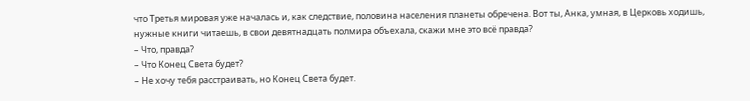что Третья мировая уже началась и, как следствие, половина населения планеты обречена. Вот ты, Анка, умная, в Церковь ходишь, нужные книги читаешь, в свои девятнадцать полмира объехала, скажи мне это всё правда?
– Что, правда?
– Что Конец Света будет?
– Не хочу тебя расстраивать, но Конец Света будет.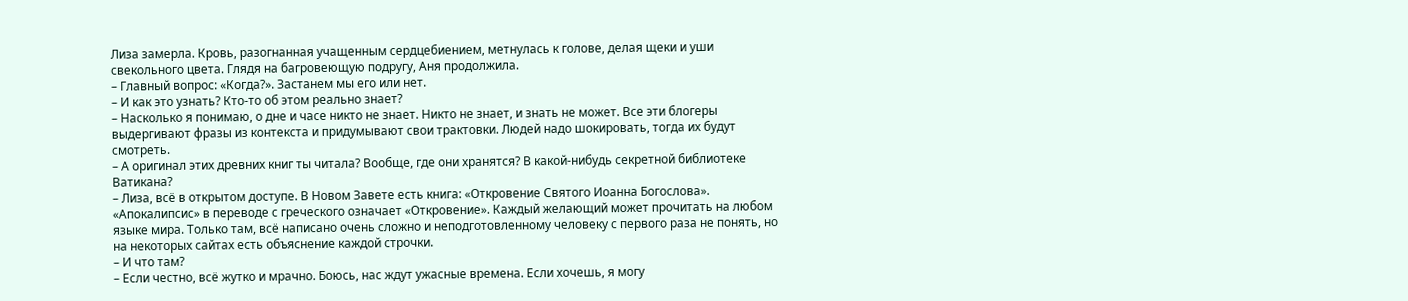Лиза замерла. Кровь, разогнанная учащенным сердцебиением, метнулась к голове, делая щеки и уши свекольного цвета. Глядя на багровеющую подругу, Аня продолжила.
– Главный вопрос: «Когда?». Застанем мы его или нет.
– И как это узнать? Кто-то об этом реально знает?
– Насколько я понимаю, о дне и часе никто не знает. Никто не знает, и знать не может. Все эти блогеры выдергивают фразы из контекста и придумывают свои трактовки. Людей надо шокировать, тогда их будут смотреть.
– А оригинал этих древних книг ты читала? Вообще, где они хранятся? В какой-нибудь секретной библиотеке Ватикана?
– Лиза, всё в открытом доступе. В Новом Завете есть книга: «Откровение Святого Иоанна Богослова». «Апокалипсис» в переводе с греческого означает «Откровение». Каждый желающий может прочитать на любом языке мира. Только там, всё написано очень сложно и неподготовленному человеку с первого раза не понять, но на некоторых сайтах есть объяснение каждой строчки.
– И что там?
– Если честно, всё жутко и мрачно. Боюсь, нас ждут ужасные времена. Если хочешь, я могу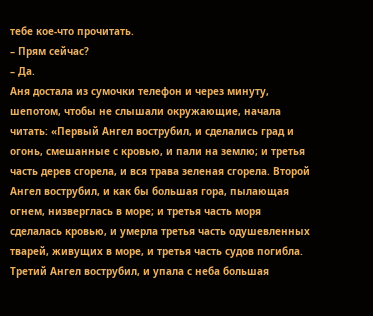тебе кое-что прочитать.
– Прям сейчас?
– Да.
Аня достала из сумочки телефон и через минуту, шепотом, чтобы не слышали окружающие, начала читать: «Первый Ангел вострубил, и сделались град и огонь, смешанные с кровью, и пали на землю; и третья часть дерев сгорела, и вся трава зеленая сгорела. Второй Ангел вострубил, и как бы большая гора, пылающая огнем, низверглась в море; и третья часть моря сделалась кровью, и умерла третья часть одушевленных тварей, живущих в море, и третья часть судов погибла. Третий Ангел вострубил, и упала с неба большая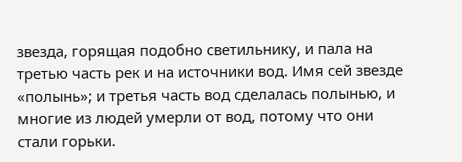звезда, горящая подобно светильнику, и пала на третью часть рек и на источники вод. Имя сей звезде «полынь»; и третья часть вод сделалась полынью, и многие из людей умерли от вод, потому что они стали горьки.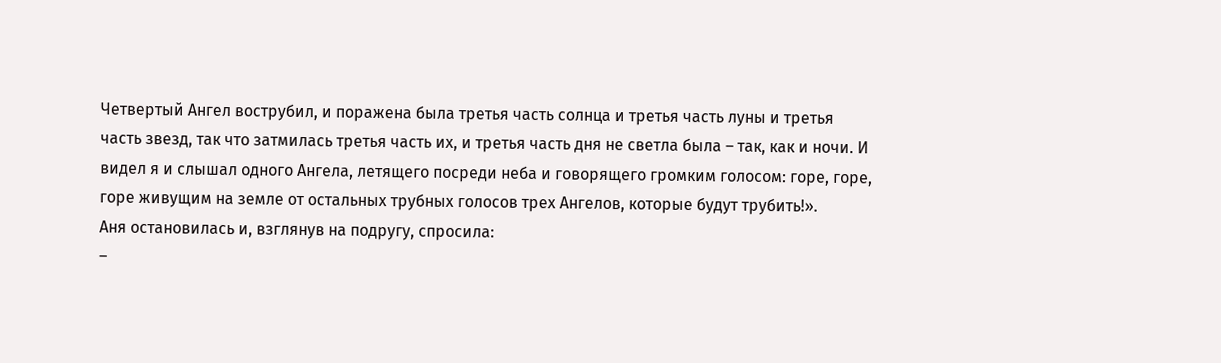Четвертый Ангел вострубил, и поражена была третья часть солнца и третья часть луны и третья часть звезд, так что затмилась третья часть их, и третья часть дня не светла была – так, как и ночи. И видел я и слышал одного Ангела, летящего посреди неба и говорящего громким голосом: горе, горе, горе живущим на земле от остальных трубных голосов трех Ангелов, которые будут трубить!».
Аня остановилась и, взглянув на подругу, спросила:
–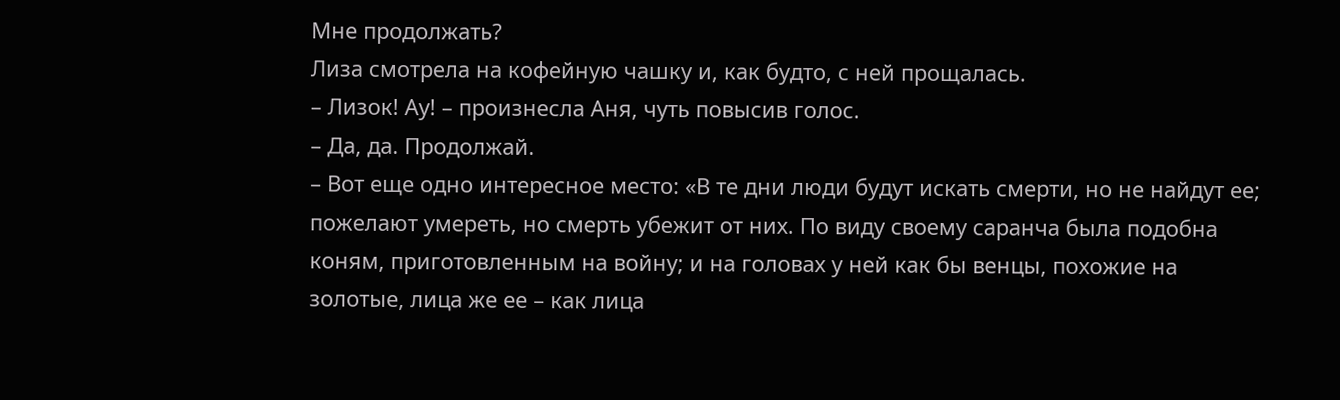Мне продолжать?
Лиза смотрела на кофейную чашку и, как будто, с ней прощалась.
– Лизок! Ау! – произнесла Аня, чуть повысив голос.
– Да, да. Продолжай.
– Вот еще одно интересное место: «В те дни люди будут искать смерти, но не найдут ее; пожелают умереть, но смерть убежит от них. По виду своему саранча была подобна коням, приготовленным на войну; и на головах у ней как бы венцы, похожие на золотые, лица же ее – как лица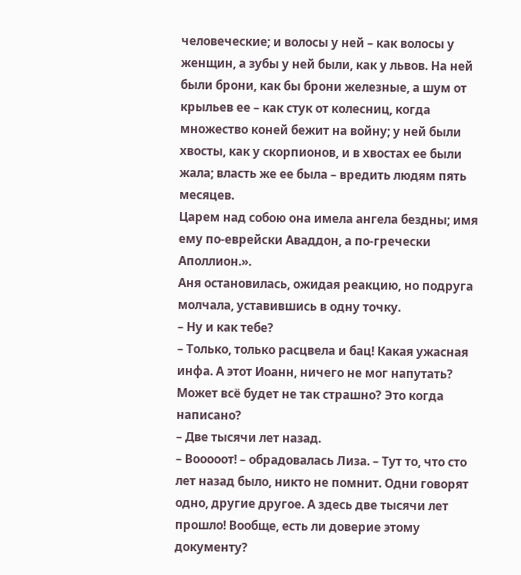человеческие; и волосы у ней – как волосы у женщин, а зубы у ней были, как у львов. На ней были брони, как бы брони железные, а шум от крыльев ее – как стук от колесниц, когда множество коней бежит на войну; у ней были хвосты, как у скорпионов, и в хвостах ее были жала; власть же ее была – вредить людям пять месяцев.
Царем над собою она имела ангела бездны; имя ему по-еврейски Аваддон, а по-гречески Аполлион.».
Аня остановилась, ожидая реакцию, но подруга молчала, уставившись в одну точку.
– Ну и как тебе?
– Только, только расцвела и бац! Какая ужасная инфа. А этот Иоанн, ничего не мог напутать? Может всё будет не так страшно? Это когда написано?
– Две тысячи лет назад.
– Вооооот! – обрадовалась Лиза. – Тут то, что сто лет назад было, никто не помнит. Одни говорят одно, другие другое. А здесь две тысячи лет прошло! Вообще, есть ли доверие этому документу?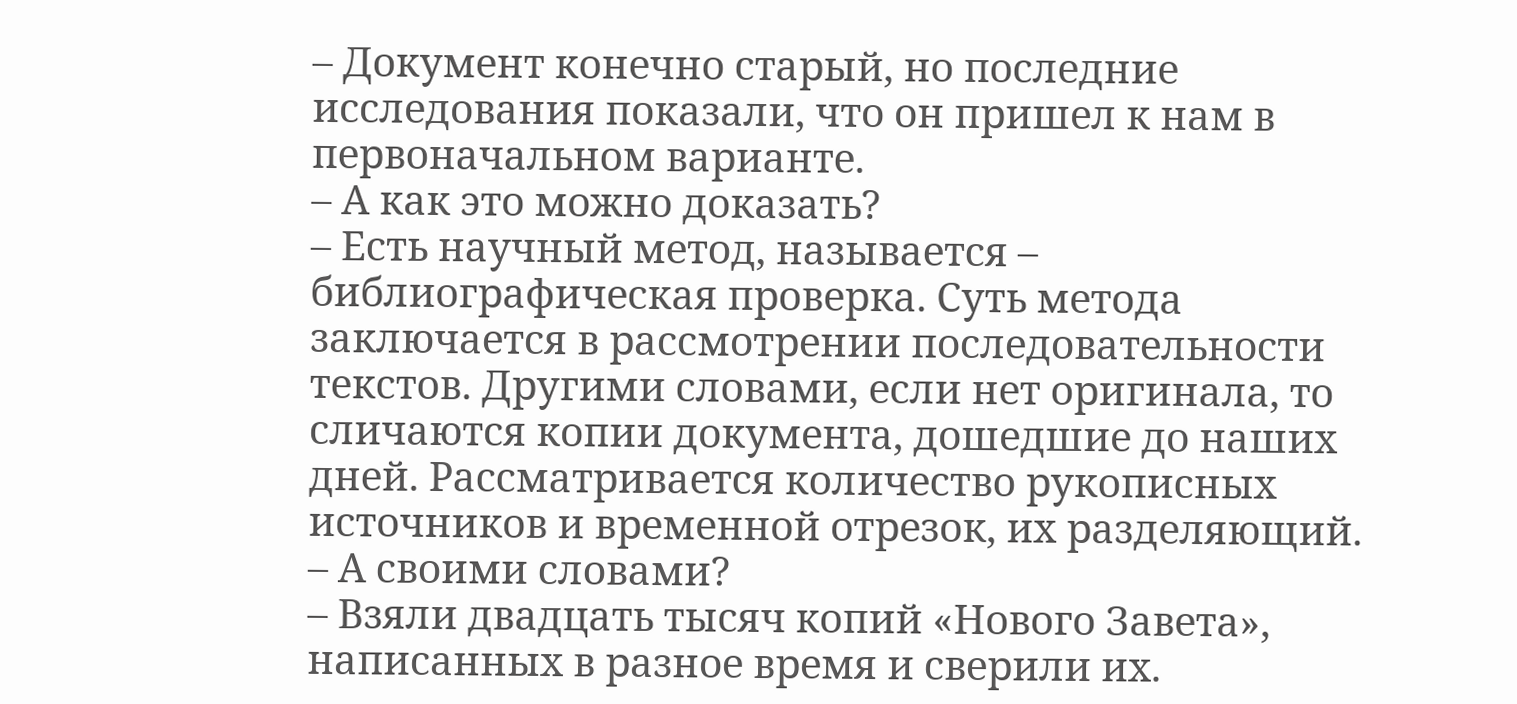– Документ конечно старый, но последние исследования показали, что он пришел к нам в первоначальном варианте.
– А как это можно доказать?
– Есть научный метод, называется – библиографическая проверка. Суть метода заключается в рассмотрении последовательности текстов. Другими словами, если нет оригинала, то сличаются копии документа, дошедшие до наших дней. Рассматривается количество рукописных источников и временной отрезок, их разделяющий.
– А своими словами?
– Взяли двадцать тысяч копий «Нового Завета», написанных в разное время и сверили их.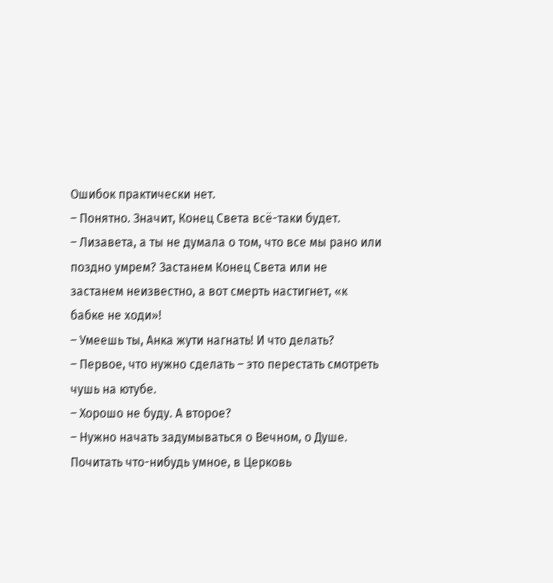Ошибок практически нет.
– Понятно. Значит, Конец Света всё-таки будет.
– Лизавета, а ты не думала о том, что все мы рано или поздно умрем? Застанем Конец Света или не застанем неизвестно, а вот смерть настигнет, «к бабке не ходи»!
– Умеешь ты, Анка жути нагнать! И что делать?
– Первое, что нужно сделать – это перестать смотреть чушь на ютубе.
– Хорошо не буду. А второе?
– Нужно начать задумываться о Вечном, о Душе. Почитать что-нибудь умное, в Церковь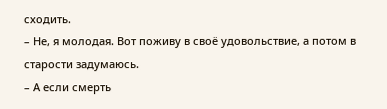сходить.
– Не, я молодая. Вот поживу в своё удовольствие, а потом в старости задумаюсь.
– А если смерть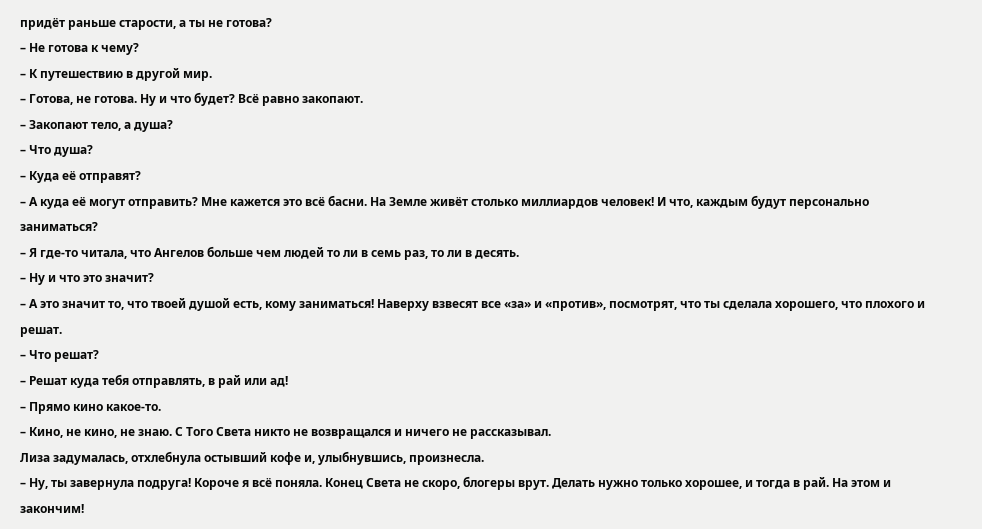придёт раньше старости, а ты не готова?
– Не готова к чему?
– К путешествию в другой мир.
– Готова, не готова. Ну и что будет? Всё равно закопают.
– Закопают тело, а душа?
– Что душа?
– Куда её отправят?
– А куда её могут отправить? Мне кажется это всё басни. На Земле живёт столько миллиардов человек! И что, каждым будут персонально заниматься?
– Я где-то читала, что Ангелов больше чем людей то ли в семь раз, то ли в десять.
– Ну и что это значит?
– А это значит то, что твоей душой есть, кому заниматься! Наверху взвесят все «за» и «против», посмотрят, что ты сделала хорошего, что плохого и решат.
– Что решат?
– Решат куда тебя отправлять, в рай или ад!
– Прямо кино какое-то.
– Кино, не кино, не знаю. С Того Света никто не возвращался и ничего не рассказывал.
Лиза задумалась, отхлебнула остывший кофе и, улыбнувшись, произнесла.
– Ну, ты завернула подруга! Короче я всё поняла. Конец Света не скоро, блогеры врут. Делать нужно только хорошее, и тогда в рай. На этом и закончим!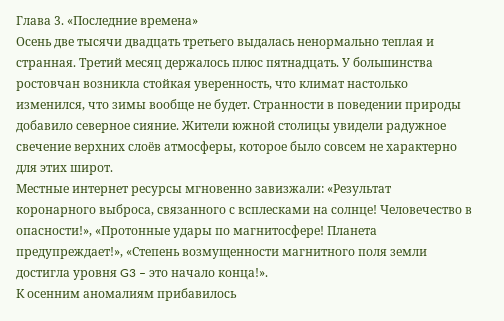Глава 3. «Последние времена»
Осень две тысячи двадцать третьего выдалась ненормально теплая и странная. Третий месяц держалось плюс пятнадцать. У большинства ростовчан возникла стойкая уверенность, что климат настолько изменился, что зимы вообще не будет. Странности в поведении природы добавило северное сияние. Жители южной столицы увидели радужное свечение верхних слоёв атмосферы, которое было совсем не характерно для этих широт.
Местные интернет ресурсы мгновенно завизжали: «Результат коронарного выброса, связанного с всплесками на солнце! Человечество в опасности!», «Протонные удары по магнитосфере! Планета предупреждает!», «Степень возмущенности магнитного поля земли достигла уровня G3 – это начало конца!».
К осенним аномалиям прибавилось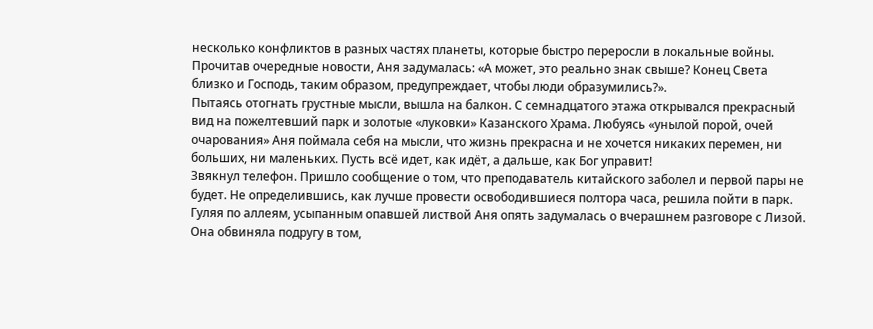несколько конфликтов в разных частях планеты, которые быстро переросли в локальные войны.
Прочитав очередные новости, Аня задумалась: «А может, это реально знак свыше? Конец Света близко и Господь, таким образом, предупреждает, чтобы люди образумились?».
Пытаясь отогнать грустные мысли, вышла на балкон. С семнадцатого этажа открывался прекрасный вид на пожелтевший парк и золотые «луковки» Казанского Храма. Любуясь «унылой порой, очей очарования» Аня поймала себя на мысли, что жизнь прекрасна и не хочется никаких перемен, ни больших, ни маленьких. Пусть всё идет, как идёт, а дальше, как Бог управит!
Звякнул телефон. Пришло сообщение о том, что преподаватель китайского заболел и первой пары не будет. Не определившись, как лучше провести освободившиеся полтора часа, решила пойти в парк.
Гуляя по аллеям, усыпанным опавшей листвой Аня опять задумалась о вчерашнем разговоре с Лизой. Она обвиняла подругу в том,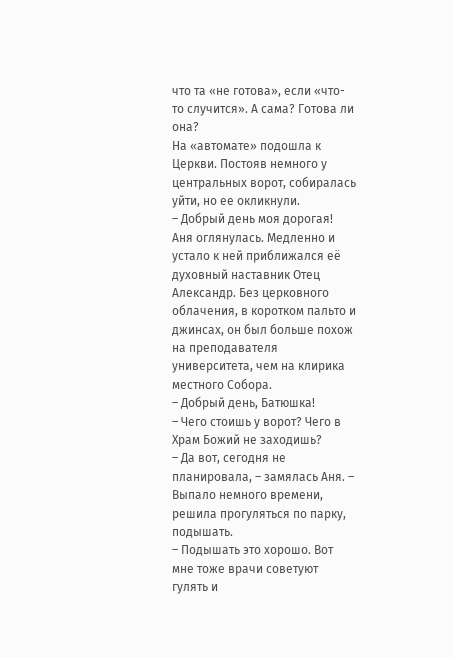что та «не готова», если «что-то случится». А сама? Готова ли она?
На «автомате» подошла к Церкви. Постояв немного у центральных ворот, собиралась уйти, но ее окликнули.
– Добрый день моя дорогая!
Аня оглянулась. Медленно и устало к ней приближался её духовный наставник Отец Александр. Без церковного облачения, в коротком пальто и джинсах, он был больше похож на преподавателя университета, чем на клирика местного Собора.
– Добрый день, Батюшка!
– Чего стоишь у ворот? Чего в Храм Божий не заходишь?
– Да вот, сегодня не планировала, – замялась Аня. – Выпало немного времени, решила прогуляться по парку, подышать.
– Подышать это хорошо. Вот мне тоже врачи советуют гулять и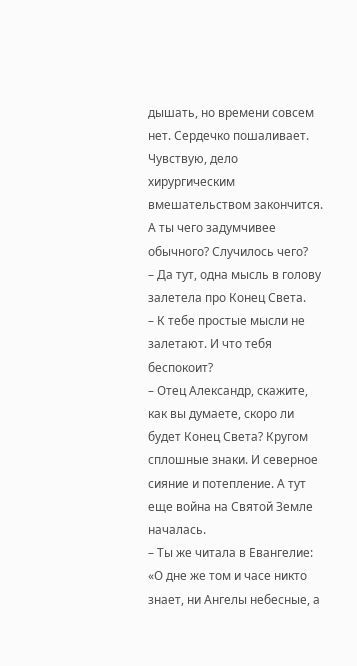дышать, но времени совсем нет. Сердечко пошаливает. Чувствую, дело хирургическим вмешательством закончится. А ты чего задумчивее обычного? Случилось чего?
– Да тут, одна мысль в голову залетела про Конец Света.
– К тебе простые мысли не залетают. И что тебя беспокоит?
– Отец Александр, скажите, как вы думаете, скоро ли будет Конец Света? Кругом сплошные знаки. И северное сияние и потепление. А тут еще война на Святой Земле началась.
– Ты же читала в Евангелие: «О дне же том и часе никто знает, ни Ангелы небесные, а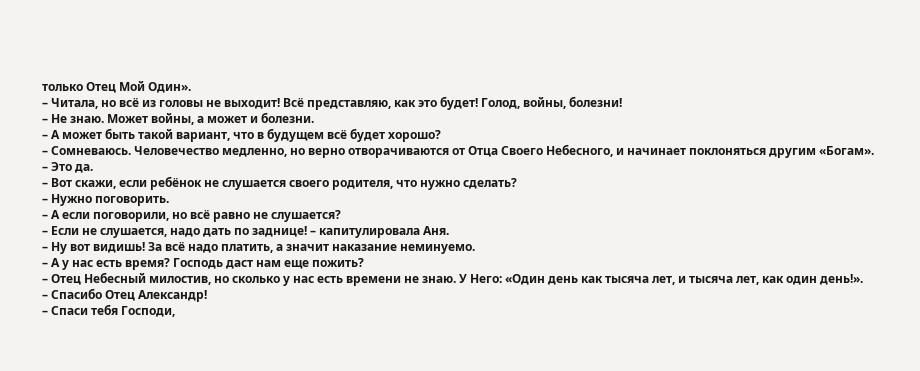только Отец Мой Один».
– Читала, но всё из головы не выходит! Всё представляю, как это будет! Голод, войны, болезни!
– Не знаю. Может войны, а может и болезни.
– А может быть такой вариант, что в будущем всё будет хорошо?
– Сомневаюсь. Человечество медленно, но верно отворачиваются от Отца Своего Небесного, и начинает поклоняться другим «Богам».
– Это да.
– Вот скажи, если ребёнок не слушается своего родителя, что нужно сделать?
– Нужно поговорить.
– А если поговорили, но всё равно не слушается?
– Если не слушается, надо дать по заднице! – капитулировала Аня.
– Ну вот видишь! За всё надо платить, а значит наказание неминуемо.
– А у нас есть время? Господь даст нам еще пожить?
– Отец Небесный милостив, но сколько у нас есть времени не знаю. У Него: «Один день как тысяча лет, и тысяча лет, как один день!».
– Спасибо Отец Александр!
– Спаси тебя Господи,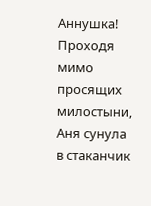Аннушка!
Проходя мимо просящих милостыни, Аня сунула в стаканчик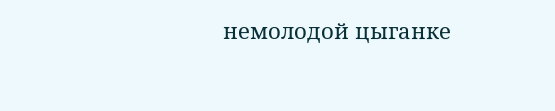немолодой цыганке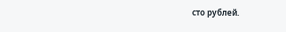сто рублей.